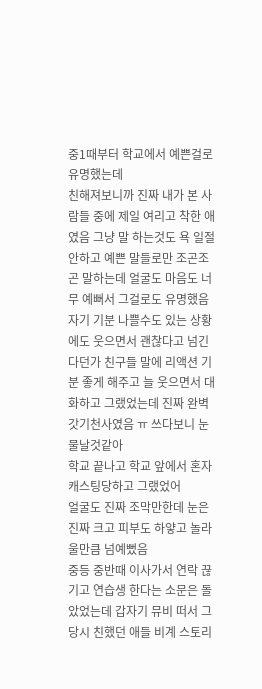중1때부터 학교에서 예쁜걸로 유명했는데
친해져보니까 진짜 내가 본 사람들 중에 제일 여리고 착한 애였음 그냥 말 하는것도 욕 일절 안하고 예쁜 말들로만 조곤조곤 말하는데 얼굴도 마음도 너무 예뻐서 그걸로도 유명했음 자기 기분 나쁠수도 있는 상황에도 웃으면서 괜찮다고 넘긴다던가 친구들 말에 리액션 기분 좋게 해주고 늘 웃으면서 대화하고 그랬었는데 진짜 완벽갓기천사였음 ㅠ 쓰다보니 눈물날것같아
학교 끝나고 학교 앞에서 혼자 캐스팅당하고 그랬었어
얼굴도 진짜 조막만한데 눈은 진짜 크고 피부도 하얗고 놀라울만큼 넘예뻤음
중등 중반때 이사가서 연락 끊기고 연습생 한다는 소문은 돌았었는데 갑자기 뮤비 떠서 그 당시 친했던 애들 비계 스토리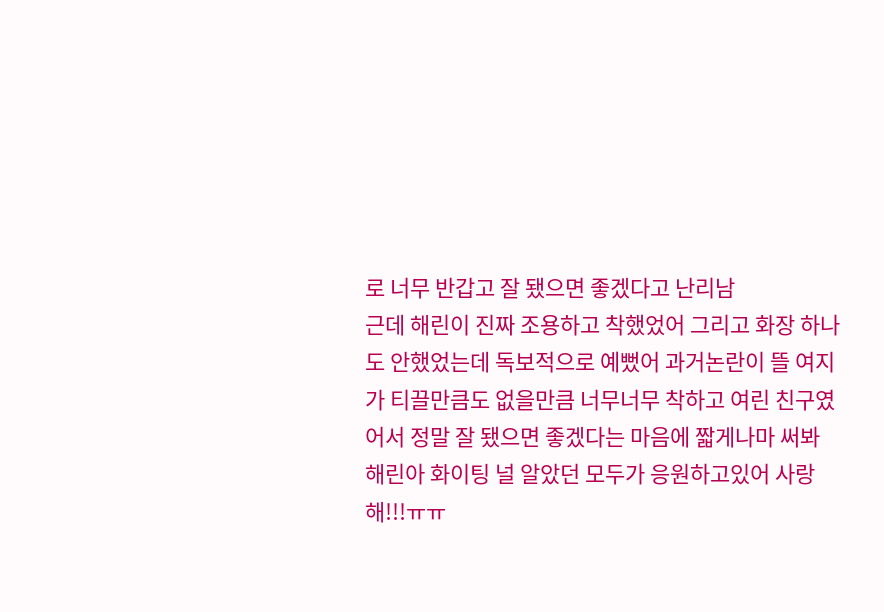로 너무 반갑고 잘 됐으면 좋겠다고 난리남
근데 해린이 진짜 조용하고 착했었어 그리고 화장 하나도 안했었는데 독보적으로 예뻤어 과거논란이 뜰 여지가 티끌만큼도 없을만큼 너무너무 착하고 여린 친구였어서 정말 잘 됐으면 좋겠다는 마음에 짧게나마 써봐 해린아 화이팅 널 알았던 모두가 응원하고있어 사랑해!!!ㅠㅠ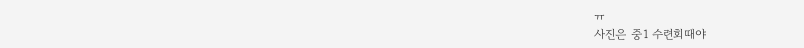ㅠ
사진은 중1 수련회때야